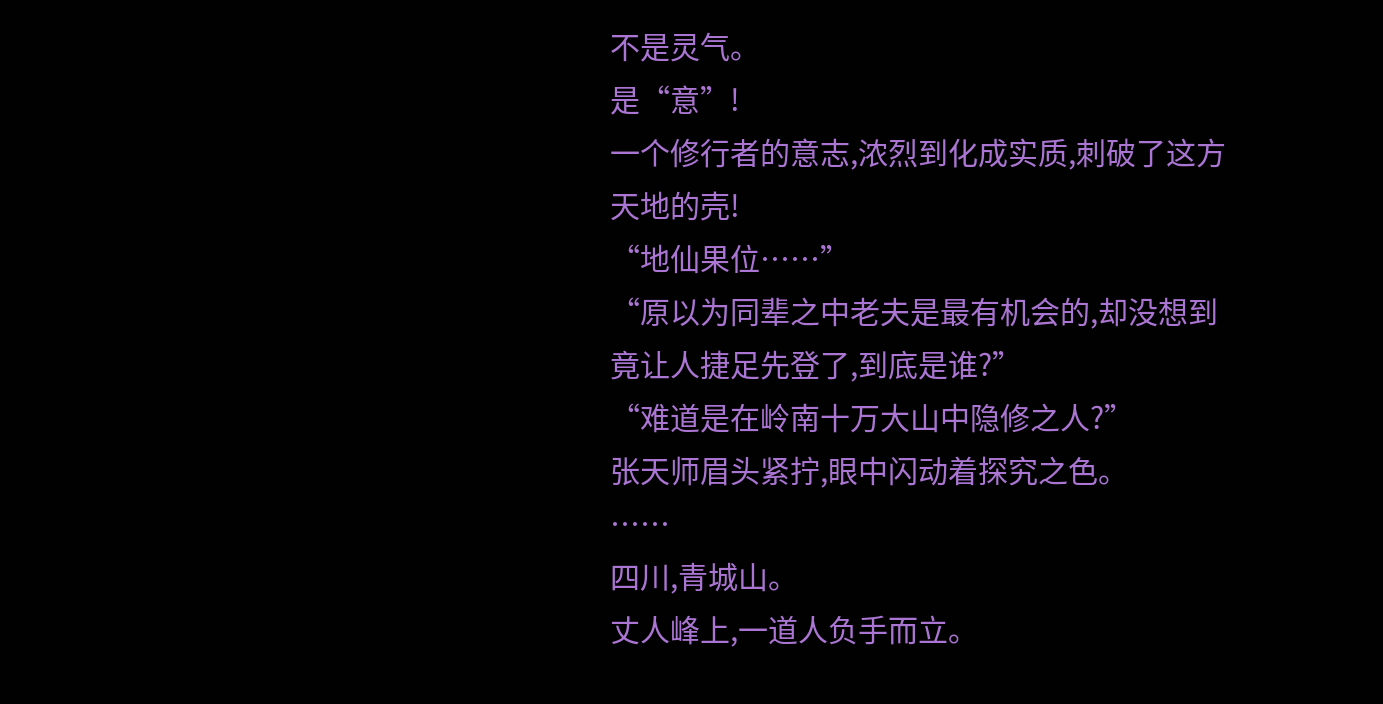不是灵气。
是“意”!
一个修行者的意志,浓烈到化成实质,刺破了这方天地的壳!
“地仙果位……”
“原以为同辈之中老夫是最有机会的,却没想到竟让人捷足先登了,到底是谁?”
“难道是在岭南十万大山中隐修之人?”
张天师眉头紧拧,眼中闪动着探究之色。
……
四川,青城山。
丈人峰上,一道人负手而立。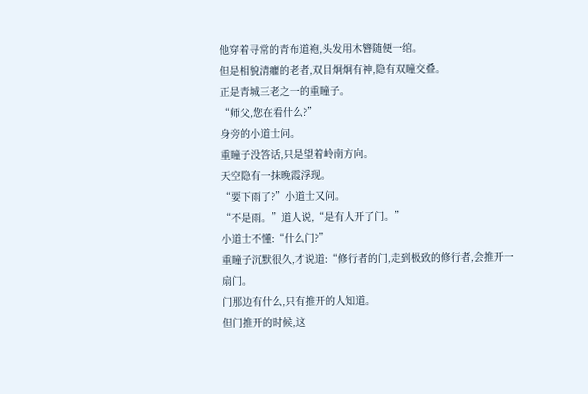他穿着寻常的青布道袍,头发用木簪随便一绾。
但是相貌清癯的老者,双目炯炯有神,隐有双瞳交叠。
正是青城三老之一的重瞳子。
“师父,您在看什么?”
身旁的小道士问。
重瞳子没答话,只是望着岭南方向。
天空隐有一抹晚霞浮现。
“要下雨了?”小道士又问。
“不是雨。”道人说,“是有人开了门。”
小道士不懂:“什么门?”
重瞳子沉默很久,才说道:“修行者的门,走到极致的修行者,会推开一扇门。
门那边有什么,只有推开的人知道。
但门推开的时候,这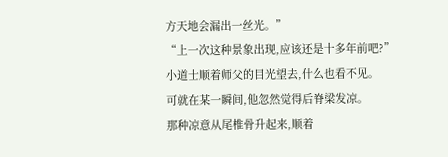方天地会漏出一丝光。”
“上一次这种景象出现,应该还是十多年前吧?”
小道士顺着师父的目光望去,什么也看不见。
可就在某一瞬间,他忽然觉得后脊梁发凉。
那种凉意从尾椎骨升起来,顺着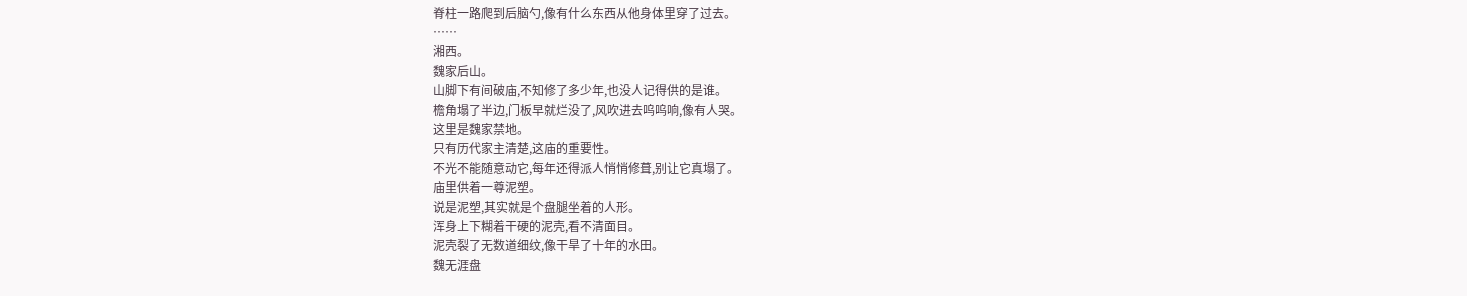脊柱一路爬到后脑勺,像有什么东西从他身体里穿了过去。
……
湘西。
魏家后山。
山脚下有间破庙,不知修了多少年,也没人记得供的是谁。
檐角塌了半边,门板早就烂没了,风吹进去呜呜响,像有人哭。
这里是魏家禁地。
只有历代家主清楚,这庙的重要性。
不光不能随意动它,每年还得派人悄悄修葺,别让它真塌了。
庙里供着一尊泥塑。
说是泥塑,其实就是个盘腿坐着的人形。
浑身上下糊着干硬的泥壳,看不清面目。
泥壳裂了无数道细纹,像干旱了十年的水田。
魏无涯盘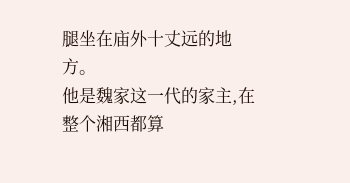腿坐在庙外十丈远的地方。
他是魏家这一代的家主,在整个湘西都算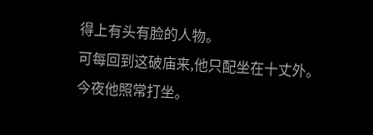得上有头有脸的人物。
可每回到这破庙来,他只配坐在十丈外。
今夜他照常打坐。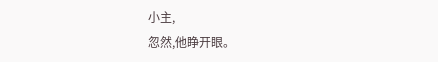小主,
忽然,他睁开眼。